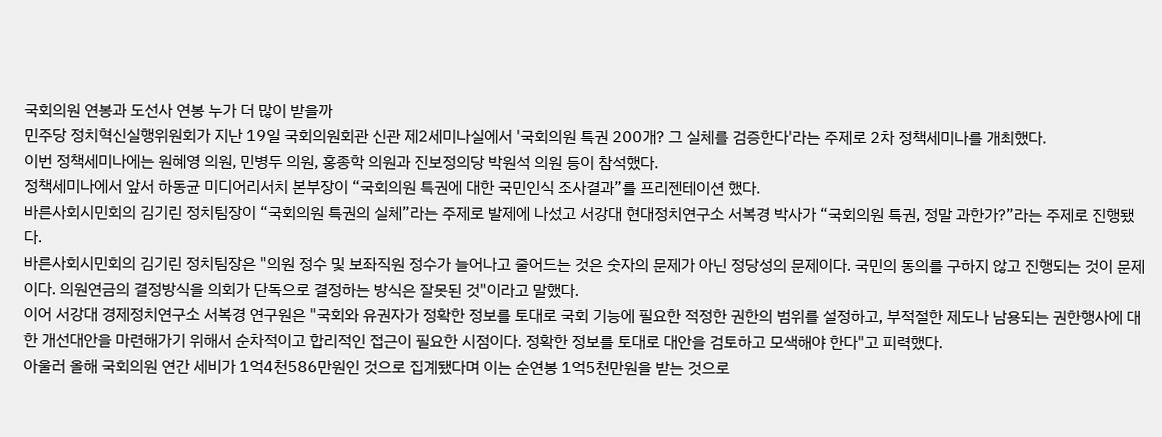국회의원 연봉과 도선사 연봉 누가 더 많이 받을까
민주당 정치혁신실행위원회가 지난 19일 국회의원회관 신관 제2세미나실에서 '국회의원 특권 200개? 그 실체를 검증한다'라는 주제로 2차 정책세미나를 개최했다.
이번 정책세미나에는 원혜영 의원, 민병두 의원, 홍종학 의원과 진보정의당 박원석 의원 등이 참석했다.
정책세미나에서 앞서 하동균 미디어리서치 본부장이 “국회의원 특권에 대한 국민인식 조사결과”를 프리젠테이션 했다.
바른사회시민회의 김기린 정치팀장이 “국회의원 특권의 실체”라는 주제로 발제에 나섰고 서강대 현대정치연구소 서복경 박사가 “국회의원 특권, 정말 과한가?”라는 주제로 진행됐다.
바른사회시민회의 김기린 정치팀장은 "의원 정수 및 보좌직원 정수가 늘어나고 줄어드는 것은 숫자의 문제가 아닌 정당성의 문제이다. 국민의 동의를 구하지 않고 진행되는 것이 문제이다. 의원연금의 결정방식을 의회가 단독으로 결정하는 방식은 잘못된 것"이라고 말했다.
이어 서강대 경제정치연구소 서복경 연구원은 "국회와 유권자가 정확한 정보를 토대로 국회 기능에 필요한 적정한 권한의 범위를 설정하고, 부적절한 제도나 남용되는 권한행사에 대한 개선대안을 마련해가기 위해서 순차적이고 합리적인 접근이 필요한 시점이다. 정확한 정보를 토대로 대안을 검토하고 모색해야 한다"고 피력했다.
아울러 올해 국회의원 연간 세비가 1억4천586만원인 것으로 집계됐다며 이는 순연봉 1억5천만원을 받는 것으로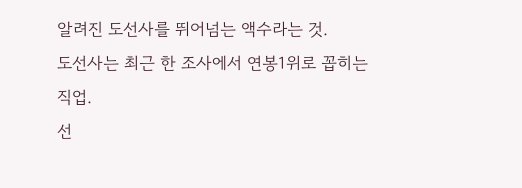알려진 도선사를 뛰어넘는 액수라는 것.
도선사는 최근 한 조사에서 연봉1위로 꼽히는 직업.
선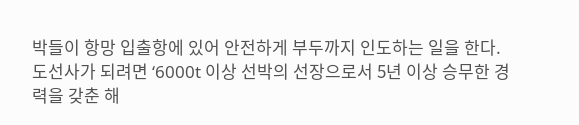박들이 항망 입출항에 있어 안전하게 부두까지 인도하는 일을 한다.
도선사가 되려면 ‘6000t 이상 선박의 선장으로서 5년 이상 승무한 경력을 갖춘 해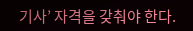기사’ 자격을 갖춰야 한다.